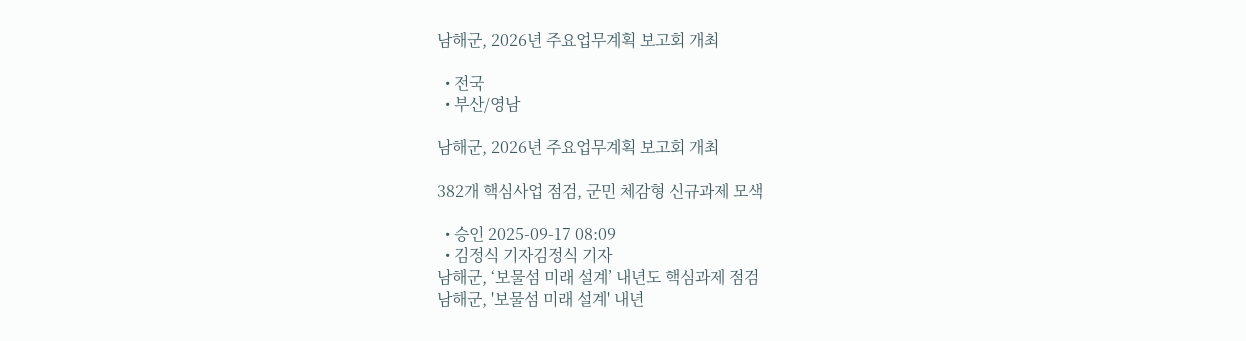남해군, 2026년 주요업무계획 보고회 개최

  • 전국
  • 부산/영남

남해군, 2026년 주요업무계획 보고회 개최

382개 핵심사업 점검, 군민 체감형 신규과제 모색

  • 승인 2025-09-17 08:09
  • 김정식 기자김정식 기자
남해군, ‘보물섬 미래 설계’ 내년도 핵심과제 점검
남해군, '보물섬 미래 설계' 내년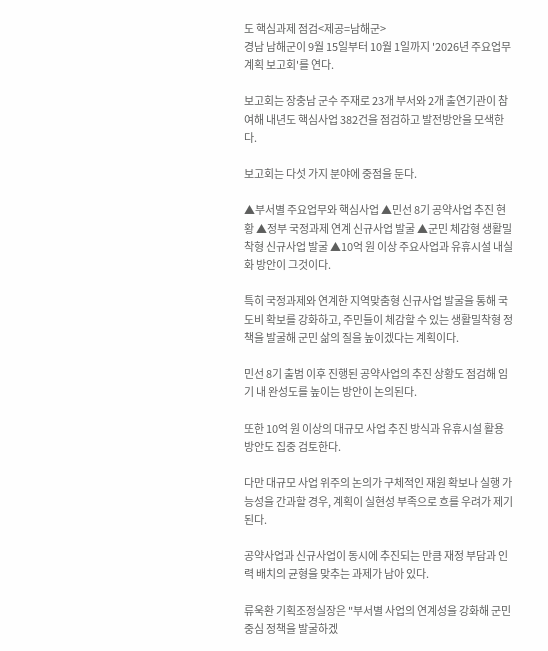도 핵심과제 점검<제공=남해군>
경남 남해군이 9월 15일부터 10월 1일까지 '2026년 주요업무계획 보고회'를 연다.

보고회는 장충남 군수 주재로 23개 부서와 2개 출연기관이 참여해 내년도 핵심사업 382건을 점검하고 발전방안을 모색한다.

보고회는 다섯 가지 분야에 중점을 둔다.

▲부서별 주요업무와 핵심사업 ▲민선 8기 공약사업 추진 현황 ▲정부 국정과제 연계 신규사업 발굴 ▲군민 체감형 생활밀착형 신규사업 발굴 ▲10억 원 이상 주요사업과 유휴시설 내실화 방안이 그것이다.

특히 국정과제와 연계한 지역맞춤형 신규사업 발굴을 통해 국도비 확보를 강화하고, 주민들이 체감할 수 있는 생활밀착형 정책을 발굴해 군민 삶의 질을 높이겠다는 계획이다.

민선 8기 출범 이후 진행된 공약사업의 추진 상황도 점검해 임기 내 완성도를 높이는 방안이 논의된다.

또한 10억 원 이상의 대규모 사업 추진 방식과 유휴시설 활용 방안도 집중 검토한다.

다만 대규모 사업 위주의 논의가 구체적인 재원 확보나 실행 가능성을 간과할 경우, 계획이 실현성 부족으로 흐를 우려가 제기된다.

공약사업과 신규사업이 동시에 추진되는 만큼 재정 부담과 인력 배치의 균형을 맞추는 과제가 남아 있다.

류욱환 기획조정실장은 "부서별 사업의 연계성을 강화해 군민 중심 정책을 발굴하겠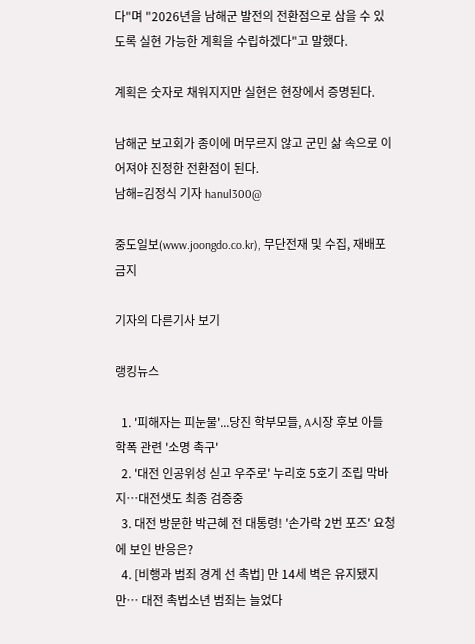다"며 "2026년을 남해군 발전의 전환점으로 삼을 수 있도록 실현 가능한 계획을 수립하겠다"고 말했다.

계획은 숫자로 채워지지만 실현은 현장에서 증명된다.

남해군 보고회가 종이에 머무르지 않고 군민 삶 속으로 이어져야 진정한 전환점이 된다.
남해=김정식 기자 hanul300@

중도일보(www.joongdo.co.kr), 무단전재 및 수집, 재배포 금지

기자의 다른기사 보기

랭킹뉴스

  1. '피해자는 피눈물'...당진 학부모들, A시장 후보 아들 학폭 관련 '소명 촉구'
  2. '대전 인공위성 싣고 우주로' 누리호 5호기 조립 막바지…대전샛도 최종 검증중
  3. 대전 방문한 박근혜 전 대통령! '손가락 2번 포즈' 요청에 보인 반응은?
  4. [비행과 범죄 경계 선 촉법] 만 14세 벽은 유지됐지만… 대전 촉법소년 범죄는 늘었다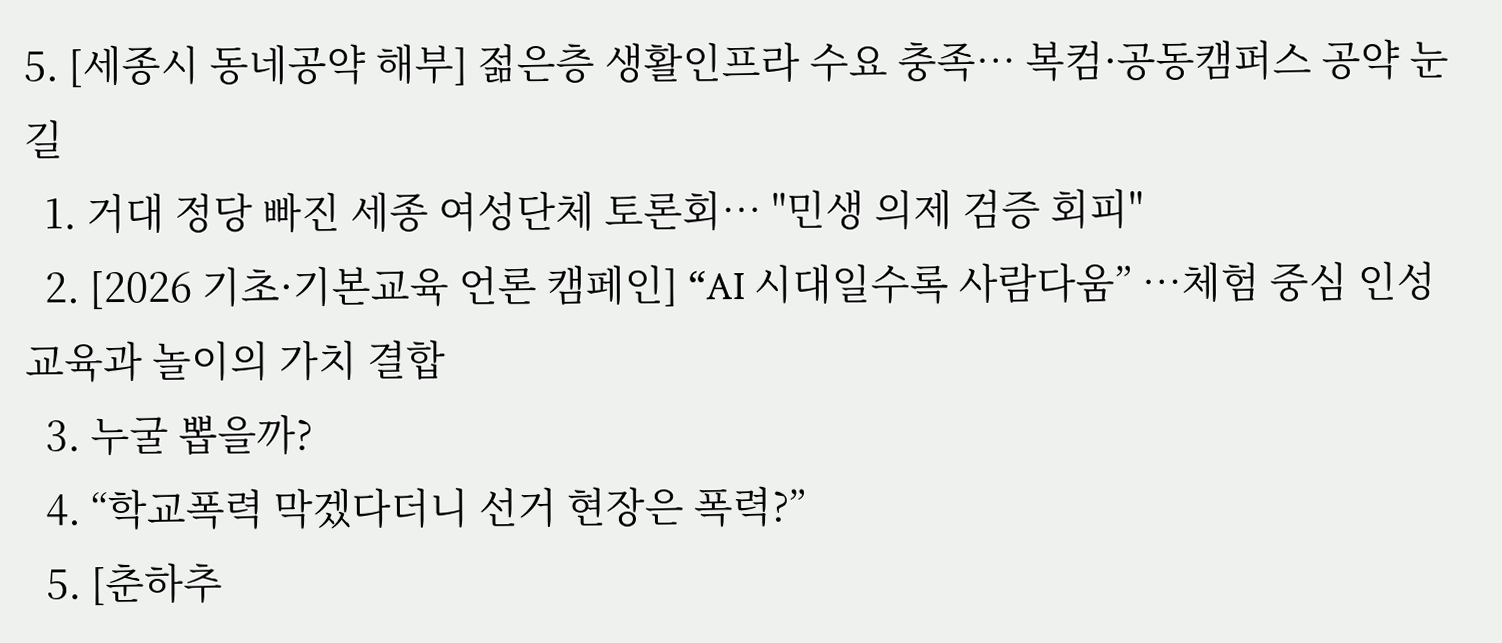5. [세종시 동네공약 해부] 젊은층 생활인프라 수요 충족… 복컴·공동캠퍼스 공약 눈길
  1. 거대 정당 빠진 세종 여성단체 토론회… "민생 의제 검증 회피"
  2. [2026 기초·기본교육 언론 캠페인] “AI 시대일수록 사람다움” …체험 중심 인성교육과 놀이의 가치 결합
  3. 누굴 뽑을까?
  4. “학교폭력 막겠다더니 선거 현장은 폭력?”
  5. [춘하추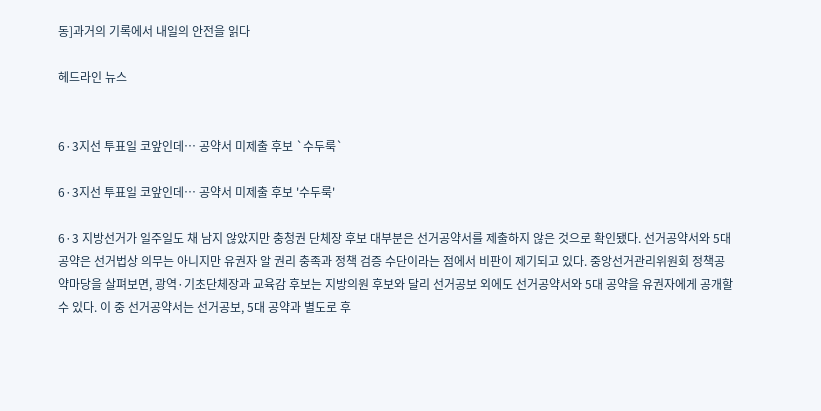동]과거의 기록에서 내일의 안전을 읽다

헤드라인 뉴스


6·3지선 투표일 코앞인데… 공약서 미제출 후보 `수두룩`

6·3지선 투표일 코앞인데… 공약서 미제출 후보 '수두룩'

6·3 지방선거가 일주일도 채 남지 않았지만 충청권 단체장 후보 대부분은 선거공약서를 제출하지 않은 것으로 확인됐다. 선거공약서와 5대 공약은 선거법상 의무는 아니지만 유권자 알 권리 충족과 정책 검증 수단이라는 점에서 비판이 제기되고 있다. 중앙선거관리위원회 정책공약마당을 살펴보면, 광역·기초단체장과 교육감 후보는 지방의원 후보와 달리 선거공보 외에도 선거공약서와 5대 공약을 유권자에게 공개할 수 있다. 이 중 선거공약서는 선거공보, 5대 공약과 별도로 후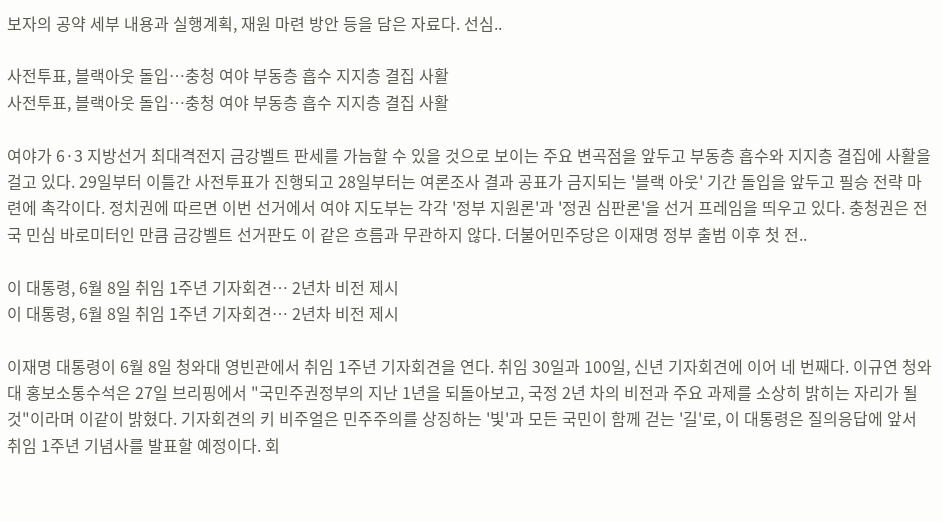보자의 공약 세부 내용과 실행계획, 재원 마련 방안 등을 담은 자료다. 선심..

사전투표, 블랙아웃 돌입…충청 여야 부동층 흡수 지지층 결집 사활
사전투표, 블랙아웃 돌입…충청 여야 부동층 흡수 지지층 결집 사활

여야가 6·3 지방선거 최대격전지 금강벨트 판세를 가늠할 수 있을 것으로 보이는 주요 변곡점을 앞두고 부동층 흡수와 지지층 결집에 사활을 걸고 있다. 29일부터 이틀간 사전투표가 진행되고 28일부터는 여론조사 결과 공표가 금지되는 '블랙 아웃' 기간 돌입을 앞두고 필승 전략 마련에 촉각이다. 정치권에 따르면 이번 선거에서 여야 지도부는 각각 '정부 지원론'과 '정권 심판론'을 선거 프레임을 띄우고 있다. 충청권은 전국 민심 바로미터인 만큼 금강벨트 선거판도 이 같은 흐름과 무관하지 않다. 더불어민주당은 이재명 정부 출범 이후 첫 전..

이 대통령, 6월 8일 취임 1주년 기자회견… 2년차 비전 제시
이 대통령, 6월 8일 취임 1주년 기자회견… 2년차 비전 제시

이재명 대통령이 6월 8일 청와대 영빈관에서 취임 1주년 기자회견을 연다. 취임 30일과 100일, 신년 기자회견에 이어 네 번째다. 이규연 청와대 홍보소통수석은 27일 브리핑에서 "국민주권정부의 지난 1년을 되돌아보고, 국정 2년 차의 비전과 주요 과제를 소상히 밝히는 자리가 될 것"이라며 이같이 밝혔다. 기자회견의 키 비주얼은 민주주의를 상징하는 '빛'과 모든 국민이 함께 걷는 '길'로, 이 대통령은 질의응답에 앞서 취임 1주년 기념사를 발표할 예정이다. 회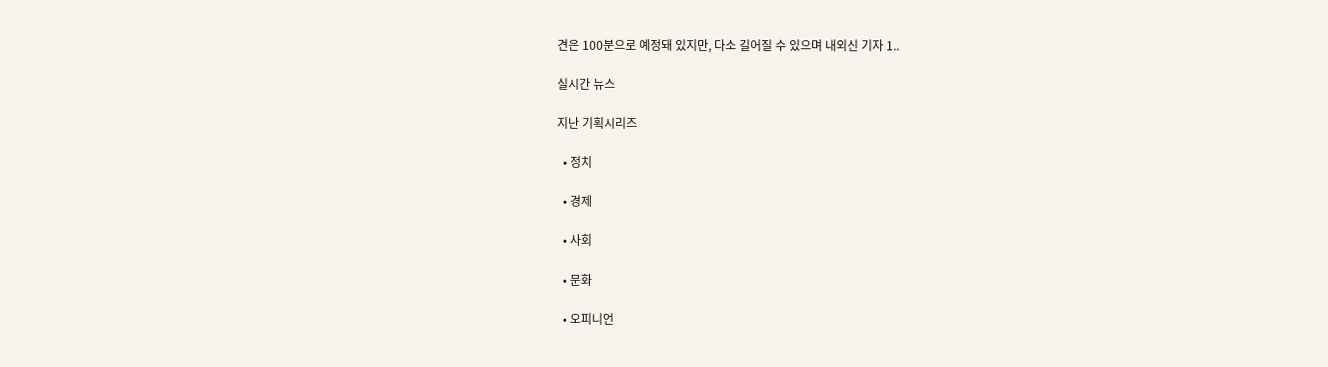견은 100분으로 예정돼 있지만, 다소 길어질 수 있으며 내외신 기자 1..

실시간 뉴스

지난 기획시리즈

  • 정치

  • 경제

  • 사회

  • 문화

  • 오피니언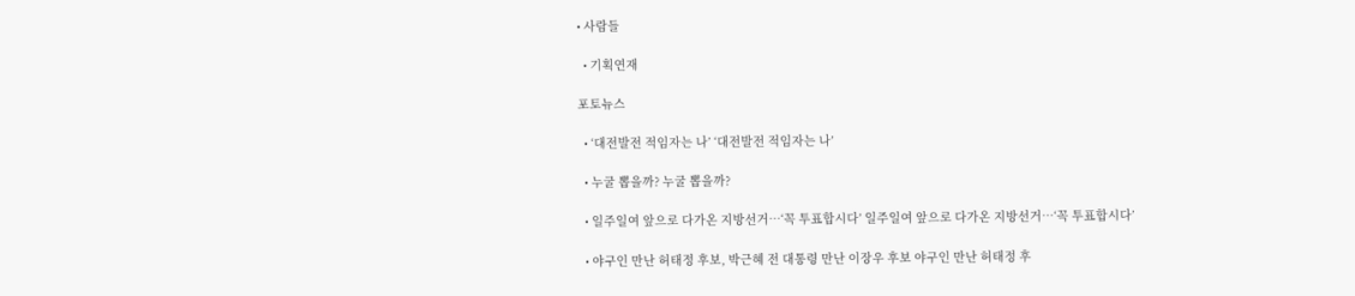• 사람들

  • 기획연재

포토뉴스

  • ‘대전발전 적임자는 나’ ‘대전발전 적임자는 나’

  • 누굴 뽑을까? 누굴 뽑을까?

  • 일주일여 앞으로 다가온 지방선거…‘꼭 투표합시다’ 일주일여 앞으로 다가온 지방선거…‘꼭 투표합시다’

  • 야구인 만난 허태정 후보, 박근혜 전 대통령 만난 이장우 후보 야구인 만난 허태정 후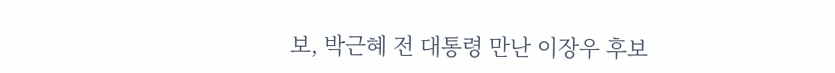보, 박근혜 전 대통령 만난 이장우 후보